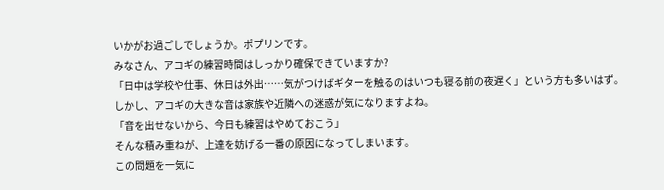いかがお過ごしでしょうか。ポプリンです。
みなさん、アコギの練習時間はしっかり確保できていますか?
「日中は学校や仕事、休日は外出……気がつけばギターを触るのはいつも寝る前の夜遅く」という方も多いはず。
しかし、アコギの大きな音は家族や近隣への迷惑が気になりますよね。
「音を出せないから、今日も練習はやめておこう」
そんな積み重ねが、上達を妨げる一番の原因になってしまいます。
この問題を一気に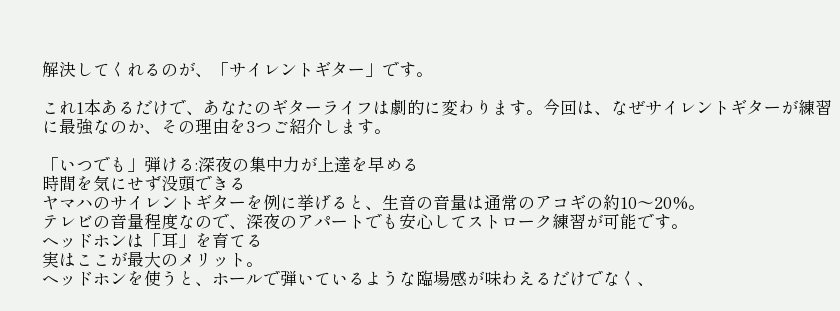解決してくれるのが、「サイレントギター」です。

これ1本あるだけで、あなたのギターライフは劇的に変わります。今回は、なぜサイレントギターが練習に最強なのか、その理由を3つご紹介します。

「いつでも」弾ける:深夜の集中力が上達を早める
時間を気にせず没頭できる
ヤマハのサイレントギターを例に挙げると、生音の音量は通常のアコギの約10〜20%。
テレビの音量程度なので、深夜のアパートでも安心してストローク練習が可能です。
ヘッドホンは「耳」を育てる
実はここが最大のメリット。
ヘッドホンを使うと、ホールで弾いているような臨場感が味わえるだけでなく、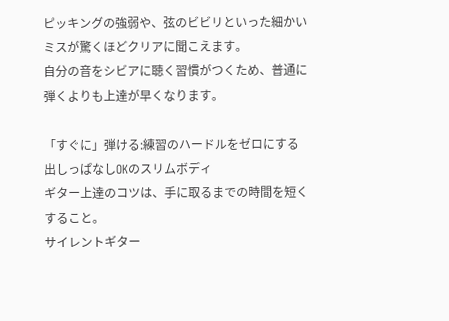ピッキングの強弱や、弦のビビリといった細かいミスが驚くほどクリアに聞こえます。
自分の音をシビアに聴く習慣がつくため、普通に弾くよりも上達が早くなります。

「すぐに」弾ける:練習のハードルをゼロにする
出しっぱなしOKのスリムボディ
ギター上達のコツは、手に取るまでの時間を短くすること。
サイレントギター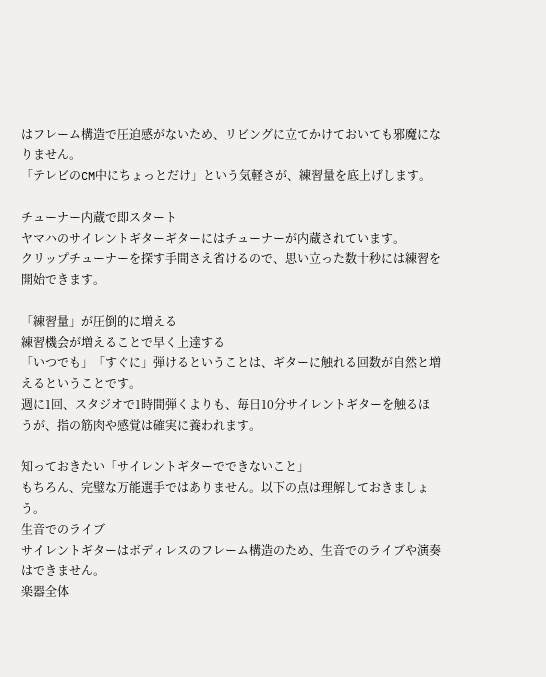はフレーム構造で圧迫感がないため、リビングに立てかけておいても邪魔になりません。
「テレビのCM中にちょっとだけ」という気軽さが、練習量を底上げします。

チューナー内蔵で即スタート
ヤマハのサイレントギターギターにはチューナーが内蔵されています。
クリップチューナーを探す手間さえ省けるので、思い立った数十秒には練習を開始できます。

「練習量」が圧倒的に増える
練習機会が増えることで早く上達する
「いつでも」「すぐに」弾けるということは、ギターに触れる回数が自然と増えるということです。
週に1回、スタジオで1時間弾くよりも、毎日10分サイレントギターを触るほうが、指の筋肉や感覚は確実に養われます。

知っておきたい「サイレントギターでできないこと」
もちろん、完璧な万能選手ではありません。以下の点は理解しておきましょう。
生音でのライブ
サイレントギターはボディレスのフレーム構造のため、生音でのライブや演奏はできません。
楽器全体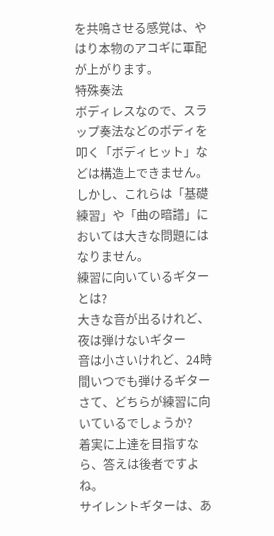を共鳴させる感覚は、やはり本物のアコギに軍配が上がります。
特殊奏法
ボディレスなので、スラップ奏法などのボディを叩く「ボディヒット」などは構造上できません。
しかし、これらは「基礎練習」や「曲の暗譜」においては大きな問題にはなりません。
練習に向いているギターとは?
大きな音が出るけれど、夜は弾けないギター
音は小さいけれど、24時間いつでも弾けるギター
さて、どちらが練習に向いているでしょうか?
着実に上達を目指すなら、答えは後者ですよね。
サイレントギターは、あ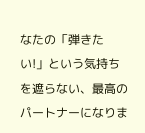なたの「弾きたい!」という気持ちを遮らない、最高のパートナーになりま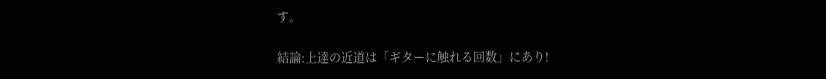す。

結論:上達の近道は「ギターに触れる回数」にあり!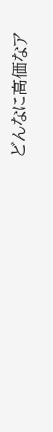どんなに高価なア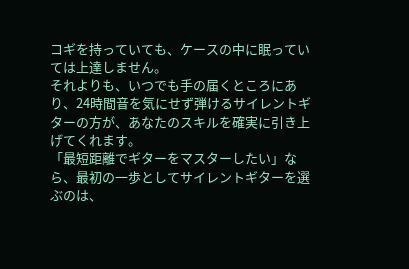コギを持っていても、ケースの中に眠っていては上達しません。
それよりも、いつでも手の届くところにあり、24時間音を気にせず弾けるサイレントギターの方が、あなたのスキルを確実に引き上げてくれます。
「最短距離でギターをマスターしたい」なら、最初の一歩としてサイレントギターを選ぶのは、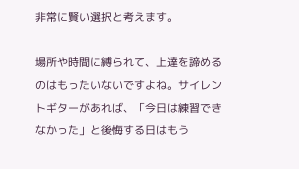非常に賢い選択と考えます。

場所や時間に縛られて、上達を諦めるのはもったいないですよね。サイレントギターがあれば、「今日は練習できなかった」と後悔する日はもう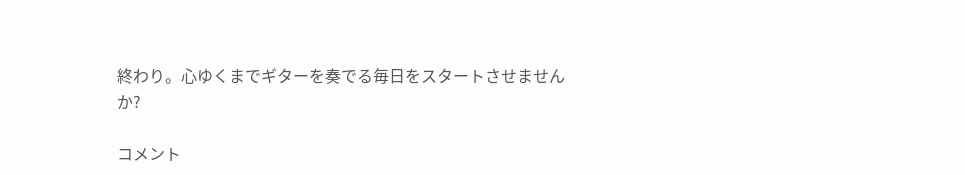終わり。心ゆくまでギターを奏でる毎日をスタートさせませんか?

コメント